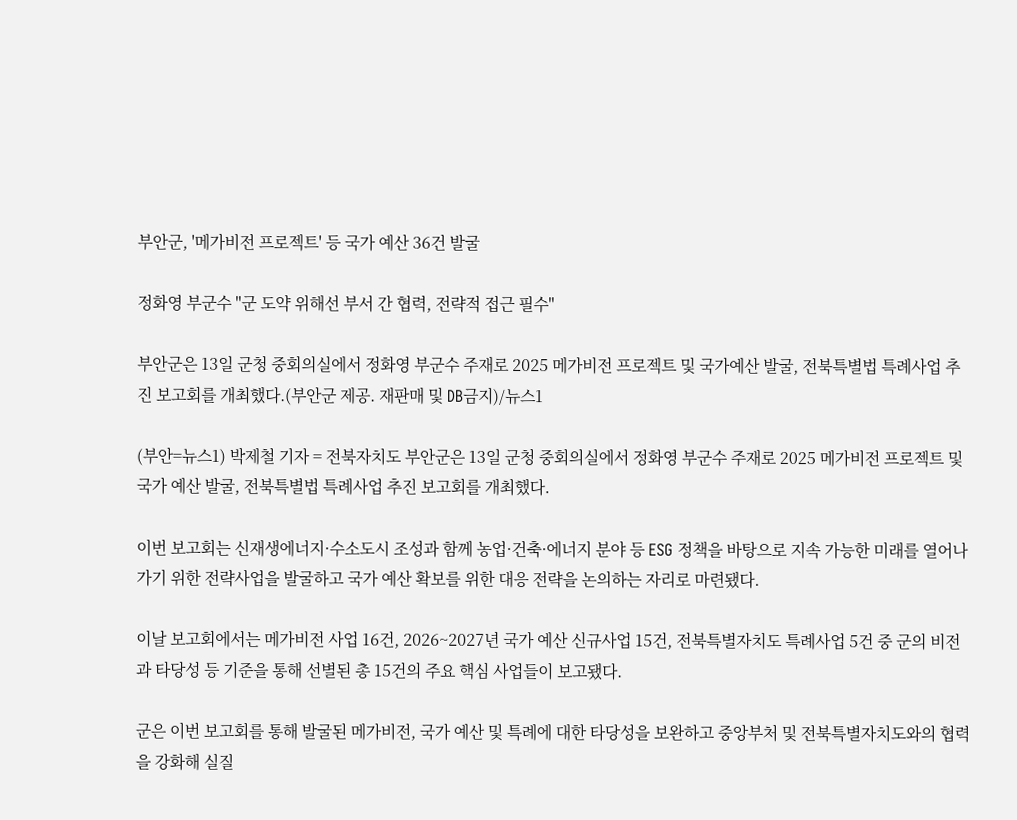부안군, '메가비전 프로젝트' 등 국가 예산 36건 발굴

정화영 부군수 "군 도약 위해선 부서 간 협력, 전략적 접근 필수"

부안군은 13일 군청 중회의실에서 정화영 부군수 주재로 2025 메가비전 프로젝트 및 국가예산 발굴, 전북특별법 특례사업 추진 보고회를 개최했다.(부안군 제공. 재판매 및 DB금지)/뉴스1

(부안=뉴스1) 박제철 기자 = 전북자치도 부안군은 13일 군청 중회의실에서 정화영 부군수 주재로 2025 메가비전 프로젝트 및 국가 예산 발굴, 전북특별법 특례사업 추진 보고회를 개최했다.

이번 보고회는 신재생에너지·수소도시 조성과 함께 농업·건축·에너지 분야 등 ESG 정책을 바탕으로 지속 가능한 미래를 열어나가기 위한 전략사업을 발굴하고 국가 예산 확보를 위한 대응 전략을 논의하는 자리로 마련됐다.

이날 보고회에서는 메가비전 사업 16건, 2026~2027년 국가 예산 신규사업 15건, 전북특별자치도 특례사업 5건 중 군의 비전과 타당성 등 기준을 통해 선별된 총 15건의 주요 핵심 사업들이 보고됐다.

군은 이번 보고회를 통해 발굴된 메가비전, 국가 예산 및 특례에 대한 타당성을 보완하고 중앙부처 및 전북특별자치도와의 협력을 강화해 실질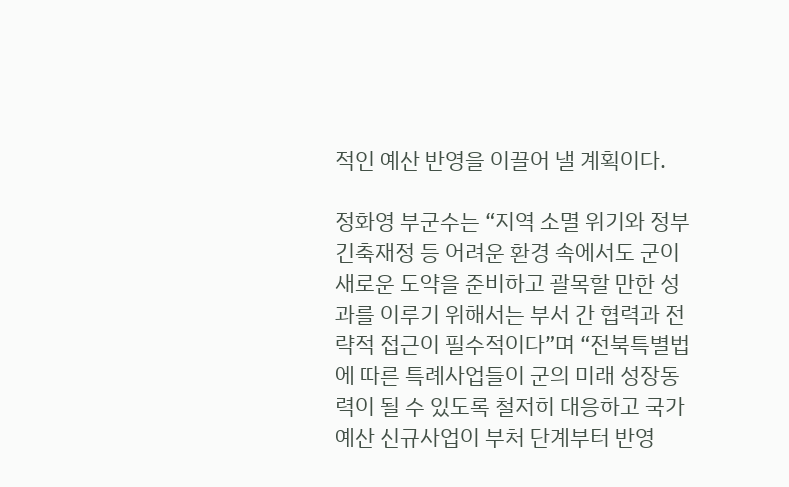적인 예산 반영을 이끌어 낼 계획이다.

정화영 부군수는 “지역 소멸 위기와 정부 긴축재정 등 어려운 환경 속에서도 군이 새로운 도약을 준비하고 괄목할 만한 성과를 이루기 위해서는 부서 간 협력과 전략적 접근이 필수적이다”며 “전북특별법에 따른 특례사업들이 군의 미래 성장동력이 될 수 있도록 철저히 대응하고 국가 예산 신규사업이 부처 단계부터 반영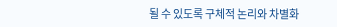될 수 있도록 구체적 논리와 차별화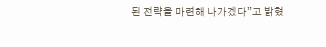된 전략을 마련해 나가겠다”고 밝혔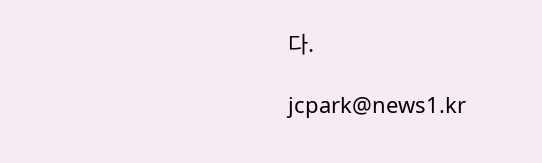다.

jcpark@news1.kr